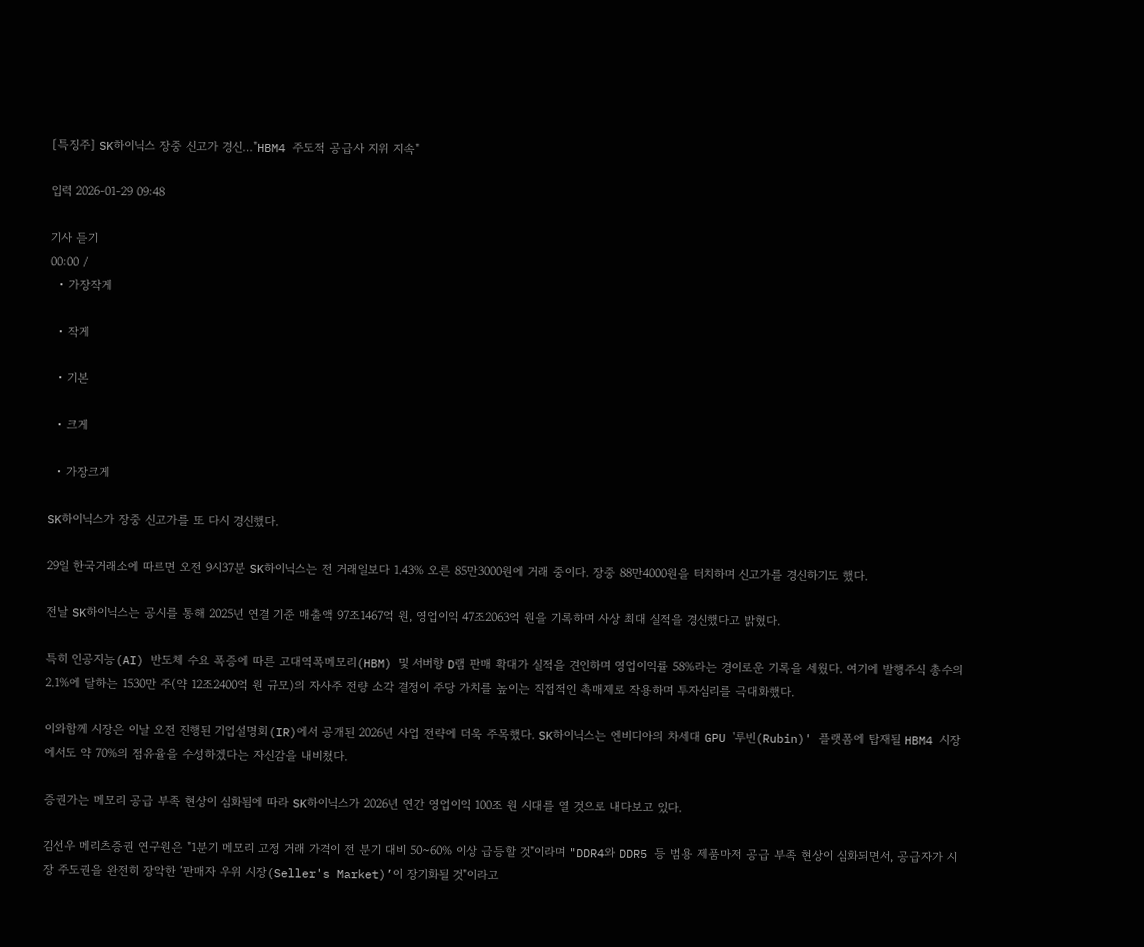[특징주] SK하이닉스 장중 신고가 경신…"HBM4 주도적 공급사 지위 지속"

입력 2026-01-29 09:48

기사 듣기
00:00 /
  • 가장작게

  • 작게

  • 기본

  • 크게

  • 가장크게

SK하이닉스가 장중 신고가를 또 다시 경신했다.

29일 한국거래소에 따르면 오전 9시37분 SK하이닉스는 전 거래일보다 1.43% 오른 85만3000원에 거래 중이다. 장중 88만4000원을 터치하며 신고가를 경신하기도 했다.

전날 SK하이닉스는 공시를 통해 2025년 연결 기준 매출액 97조1467억 원, 영업이익 47조2063억 원을 기록하며 사상 최대 실적을 경신했다고 밝혔다.

특히 인공지능(AI) 반도체 수요 폭증에 따른 고대역폭메모리(HBM) 및 서버향 D램 판매 확대가 실적을 견인하며 영업이익률 58%라는 경이로운 기록을 세웠다. 여기에 발행주식 총수의 2.1%에 달하는 1530만 주(약 12조2400억 원 규모)의 자사주 전량 소각 결정이 주당 가치를 높이는 직접적인 촉매제로 작용하며 투자심리를 극대화했다.

이와함께 시장은 이날 오전 진행된 기업설명회(IR)에서 공개된 2026년 사업 전략에 더욱 주목했다. SK하이닉스는 엔비디아의 차세대 GPU '루빈(Rubin)' 플랫폼에 탑재될 HBM4 시장에서도 약 70%의 점유율을 수성하겠다는 자신감을 내비쳤다.

증권가는 메모리 공급 부족 현상이 심화됨에 따라 SK하이닉스가 2026년 연간 영업이익 100조 원 시대를 열 것으로 내다보고 있다.

김선우 메리츠증권 연구원은 "1분기 메모리 고정 거래 가격이 전 분기 대비 50~60% 이상 급등할 것"이라며 "DDR4와 DDR5 등 범용 제품마저 공급 부족 현상이 심화되면서, 공급자가 시장 주도권을 완전히 장악한 ‘판매자 우위 시장(Seller's Market)’이 장기화될 것"이라고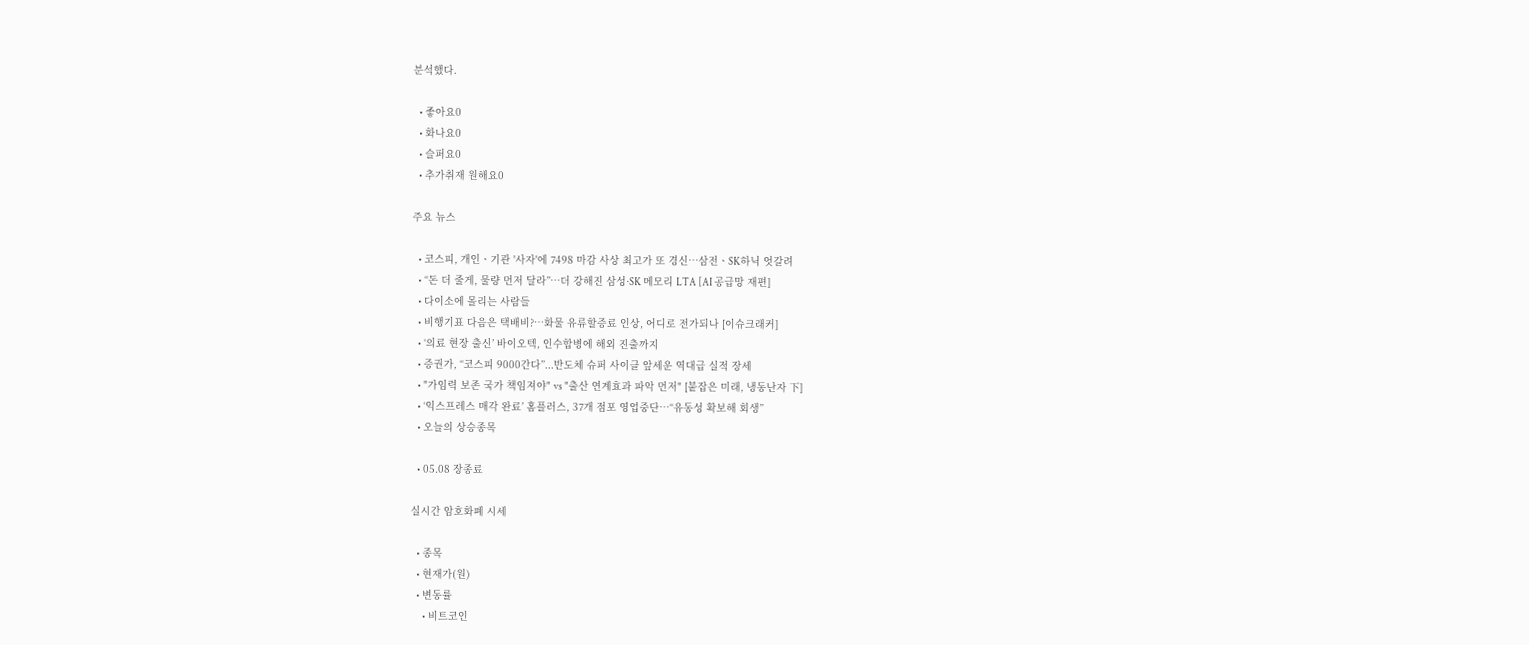분석했다.

  • 좋아요0
  • 화나요0
  • 슬퍼요0
  • 추가취재 원해요0

주요 뉴스

  • 코스피, 개인ㆍ기관 '사자'에 7498 마감 사상 최고가 또 경신⋯삼전ㆍSK하닉 엇갈려
  • “돈 더 줄게, 물량 먼저 달라”…더 강해진 삼성·SK 메모리 LTA [AI 공급망 재편]
  • 다이소에 몰리는 사람들
  • 비행기표 다음은 택배비?⋯화물 유류할증료 인상, 어디로 전가되나 [이슈크래커]
  • ‘의료 현장 출신’ 바이오텍, 인수합병에 해외 진출까지
  • 증권가, “코스피 9000간다”...반도체 슈퍼 사이클 앞세운 역대급 실적 장세
  • "가임력 보존 국가 책임져야" vs "출산 연계효과 파악 먼저" [붙잡은 미래, 냉동난자 下]
  • ‘익스프레스 매각 완료’ 홈플러스, 37개 점포 영업중단⋯“유동성 확보해 회생”
  • 오늘의 상승종목

  • 05.08 장종료

실시간 암호화폐 시세

  • 종목
  • 현재가(원)
  • 변동률
    • 비트코인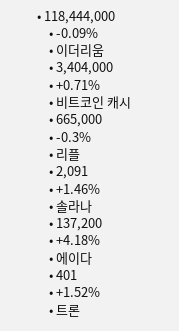• 118,444,000
    • -0.09%
    • 이더리움
    • 3,404,000
    • +0.71%
    • 비트코인 캐시
    • 665,000
    • -0.3%
    • 리플
    • 2,091
    • +1.46%
    • 솔라나
    • 137,200
    • +4.18%
    • 에이다
    • 401
    • +1.52%
    • 트론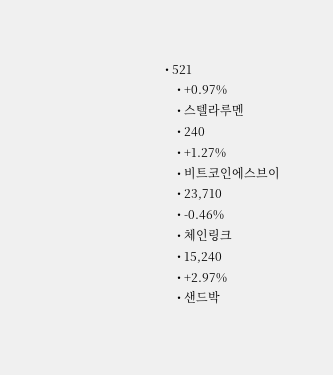• 521
    • +0.97%
    • 스텔라루멘
    • 240
    • +1.27%
    • 비트코인에스브이
    • 23,710
    • -0.46%
    • 체인링크
    • 15,240
    • +2.97%
    • 샌드박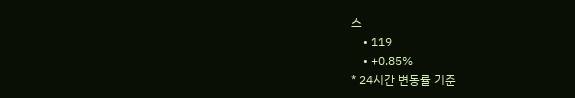스
    • 119
    • +0.85%
* 24시간 변동률 기준